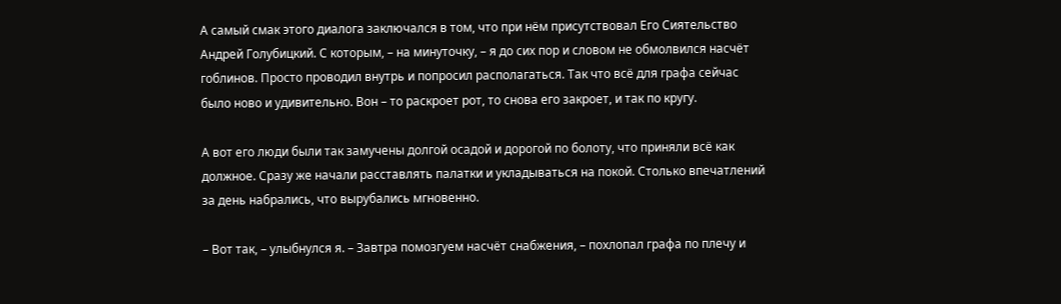А самый смак этого диалога заключался в том, что при нём присутствовал Его Сиятельство Андрей Голубицкий. С которым, – на минуточку, – я до сих пор и словом не обмолвился насчёт гоблинов. Просто проводил внутрь и попросил располагаться. Так что всё для графа сейчас было ново и удивительно. Вон – то раскроет рот, то снова его закроет, и так по кругу.

А вот его люди были так замучены долгой осадой и дорогой по болоту, что приняли всё как должное. Сразу же начали расставлять палатки и укладываться на покой. Столько впечатлений за день набрались, что вырубались мгновенно.

– Вот так, – улыбнулся я. – Завтра помозгуем насчёт снабжения, – похлопал графа по плечу и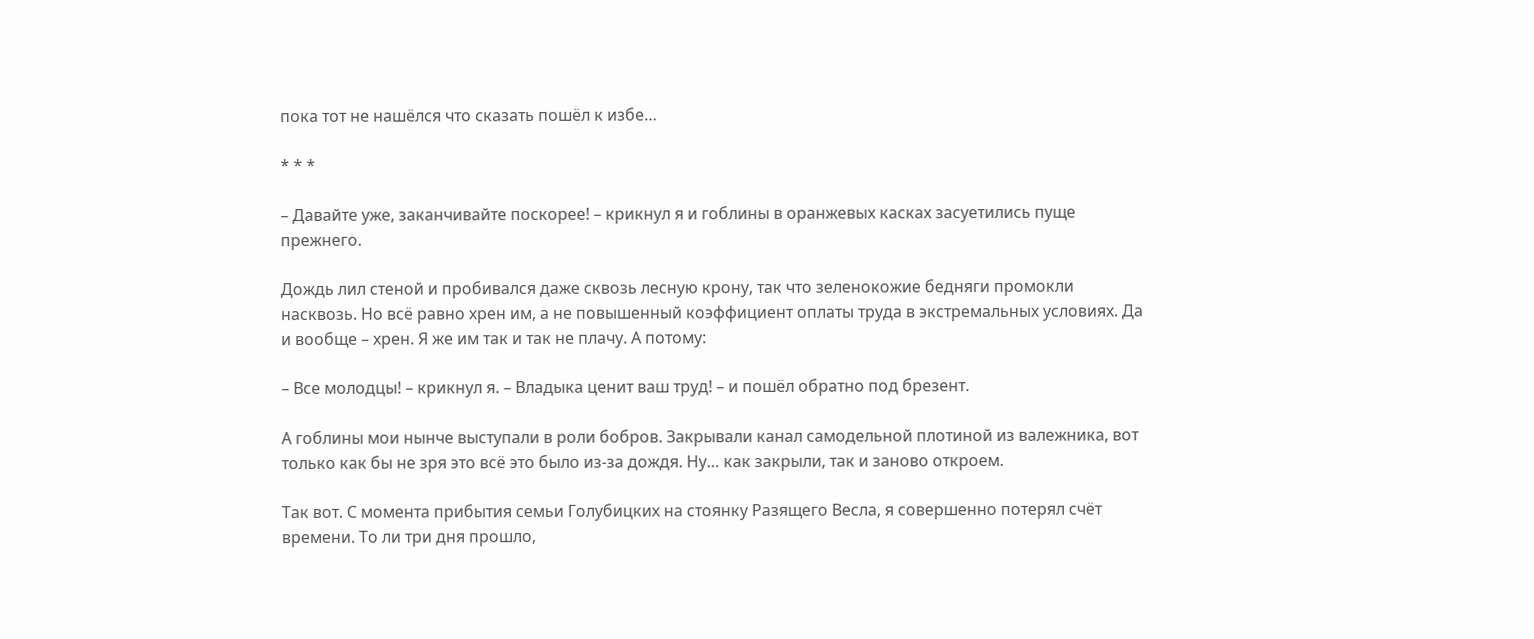пока тот не нашёлся что сказать пошёл к избе…

* * *

– Давайте уже, заканчивайте поскорее! – крикнул я и гоблины в оранжевых касках засуетились пуще прежнего.

Дождь лил стеной и пробивался даже сквозь лесную крону, так что зеленокожие бедняги промокли насквозь. Но всё равно хрен им, а не повышенный коэффициент оплаты труда в экстремальных условиях. Да и вообще – хрен. Я же им так и так не плачу. А потому:

– Все молодцы! – крикнул я. – Владыка ценит ваш труд! – и пошёл обратно под брезент.

А гоблины мои нынче выступали в роли бобров. Закрывали канал самодельной плотиной из валежника, вот только как бы не зря это всё это было из-за дождя. Ну… как закрыли, так и заново откроем.

Так вот. С момента прибытия семьи Голубицких на стоянку Разящего Весла, я совершенно потерял счёт времени. То ли три дня прошло,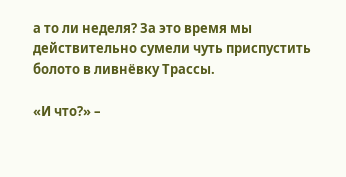а то ли неделя? За это время мы действительно сумели чуть приспустить болото в ливнёвку Трассы.

«И что?» –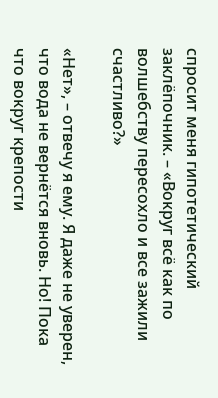спросит меня гипотетический заклёпочник. – «Вокруг всё как по волшебству пересохло и все зажили счастливо?»

«Нет», – отвечу я ему. Я даже не уверен, что вода не вернётся вновь. Но! Пока что вокруг крепости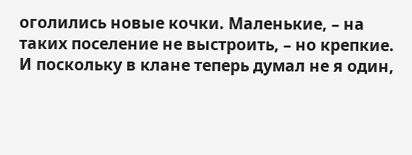оголились новые кочки. Маленькие, – на таких поселение не выстроить, – но крепкие. И поскольку в клане теперь думал не я один,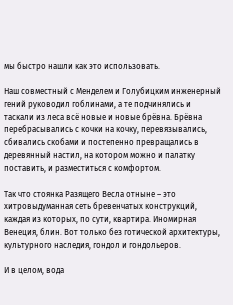мы быстро нашли как это использовать.

Наш совместный с Менделем и Голубицким инженерный гений руководил гоблинами, а те подчинялись и таскали из леса всё новые и новые брёвна. Брёвна перебрасывались с кочки на кочку, перевязывались, сбивались скобами и постепенно превращались в деревянный настил, на котором можно и палатку поставить, и разместиться с комфортом.

Так что стоянка Разящего Весла отныне – это хитровыдуманная сеть бревенчатых конструкций, каждая из которых, по сути, квартира. Иномирная Венеция, блин. Вот только без готической архитектуры, культурного наследия, гондол и гондольеров.

И в целом, вода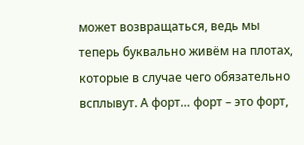может возвращаться, ведь мы теперь буквально живём на плотах, которые в случае чего обязательно всплывут. А форт… форт – это форт,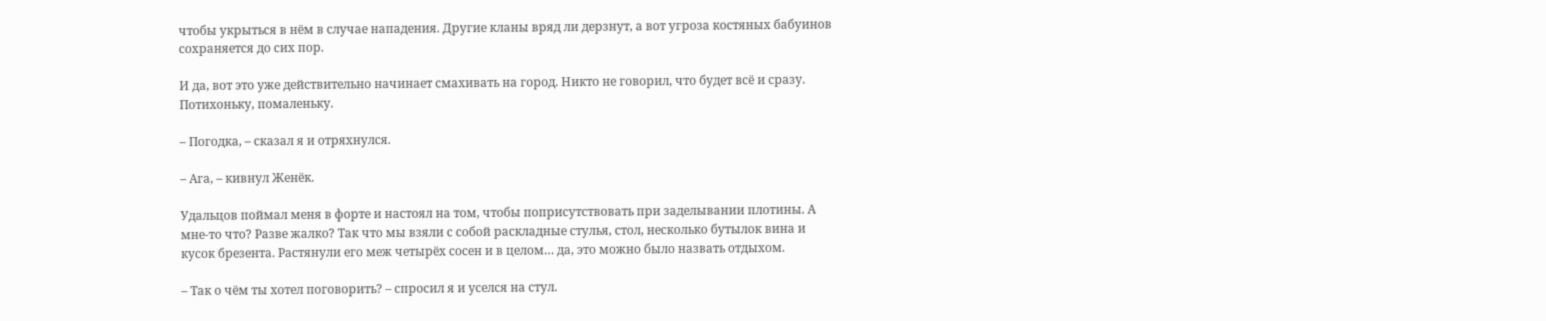чтобы укрыться в нём в случае нападения. Другие кланы вряд ли дерзнут, а вот угроза костяных бабуинов сохраняется до сих пор.

И да, вот это уже действительно начинает смахивать на город. Никто не говорил, что будет всё и сразу. Потихоньку, помаленьку.

– Погодка, – сказал я и отряхнулся.

– Ага, – кивнул Женёк.

Удальцов поймал меня в форте и настоял на том, чтобы поприсутствовать при заделывании плотины. А мне-то что? Разве жалко? Так что мы взяли с собой раскладные стулья, стол, несколько бутылок вина и кусок брезента. Растянули его меж четырёх сосен и в целом… да, это можно было назвать отдыхом.

– Так о чём ты хотел поговорить? – спросил я и уселся на стул.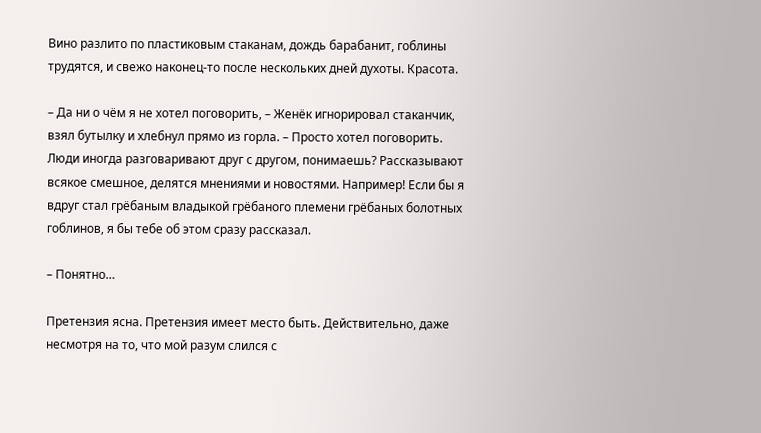Вино разлито по пластиковым стаканам, дождь барабанит, гоблины трудятся, и свежо наконец-то после нескольких дней духоты. Красота.

– Да ни о чём я не хотел поговорить, – Женёк игнорировал стаканчик, взял бутылку и хлебнул прямо из горла. – Просто хотел поговорить. Люди иногда разговаривают друг с другом, понимаешь? Рассказывают всякое смешное, делятся мнениями и новостями. Например! Если бы я вдруг стал грёбаным владыкой грёбаного племени грёбаных болотных гоблинов, я бы тебе об этом сразу рассказал.

– Понятно…

Претензия ясна. Претензия имеет место быть. Действительно, даже несмотря на то, что мой разум слился с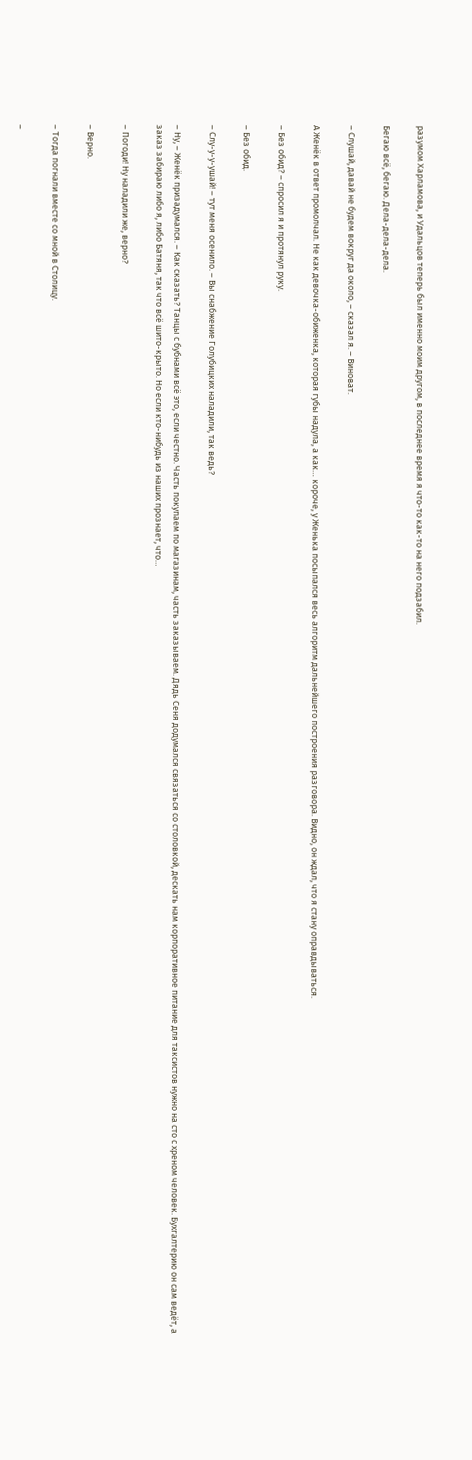разумом Харламова, и Удальцов теперь был именно моим другом, в последнее время я что-то как-то на него подзабил.

Бегаю всё, бегаю. Дела-дела-дела.

– Слушай, давай не будем вокруг да около, – сказал я. – Виноват.

А Женёк в ответ промолчал. Не как девочка-обиженка, которая губы надула, а как… короче, у Женька посыпался весь алгоритм дальнейшего построения разговора. Видно, он ждал, что я стану оправдываться.

– Без обид? – спросил я и протянул руку.

– Без обид.

– Слу-у-у-ушай! – тут меня осенило. – Вы снабжение Голубицких наладили, так ведь?

– Ну, – Женёк призадумался. – Как сказать? Танцы с бубнами всё это, если честно. Часть покупаем по магазинам, часть заказываем. Дядь Сеня додумался связаться со столовкой, дескать нам корпоративное питание для таксистов нужно на сто с хреном человек. Бухгалтерию он сам ведёт, а заказ забираю либо я, либо Батяня, так что всё шито-крыто. Но если кто-нибудь из наших прознает, что…

– Погоди! Ну наладили же, верно?

– Верно.

– Тогда погнали вместе со мной в Столицу.

–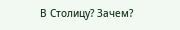В Столицу? Зачем?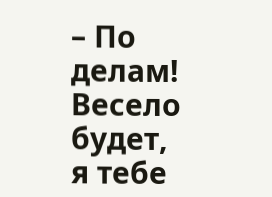– По делам! Весело будет, я тебе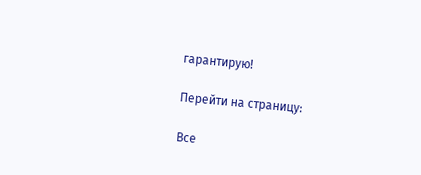гарантирую!

Перейти на страницу:

Все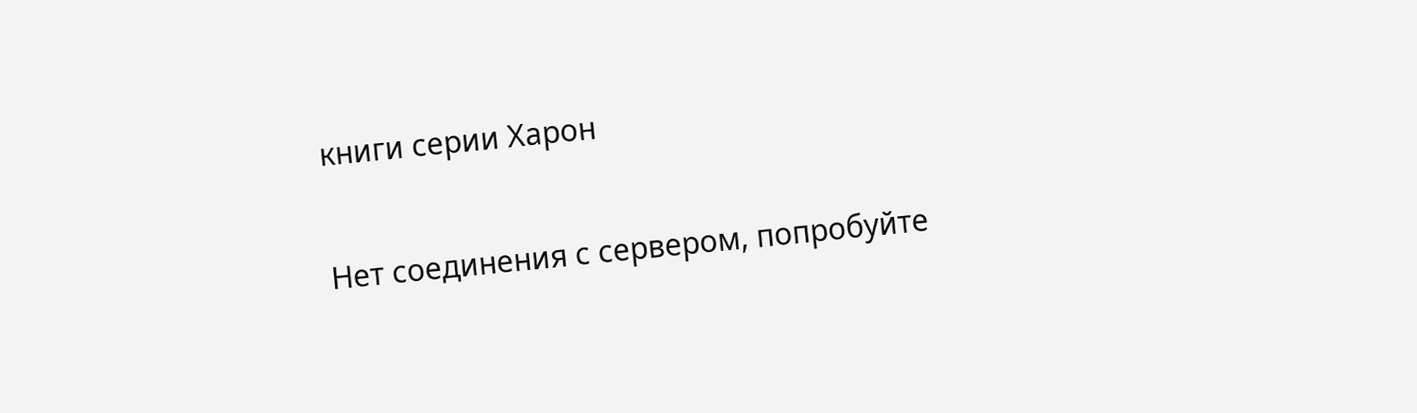книги серии Харон

Нет соединения с сервером, попробуйте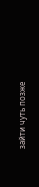зайти чуть позже